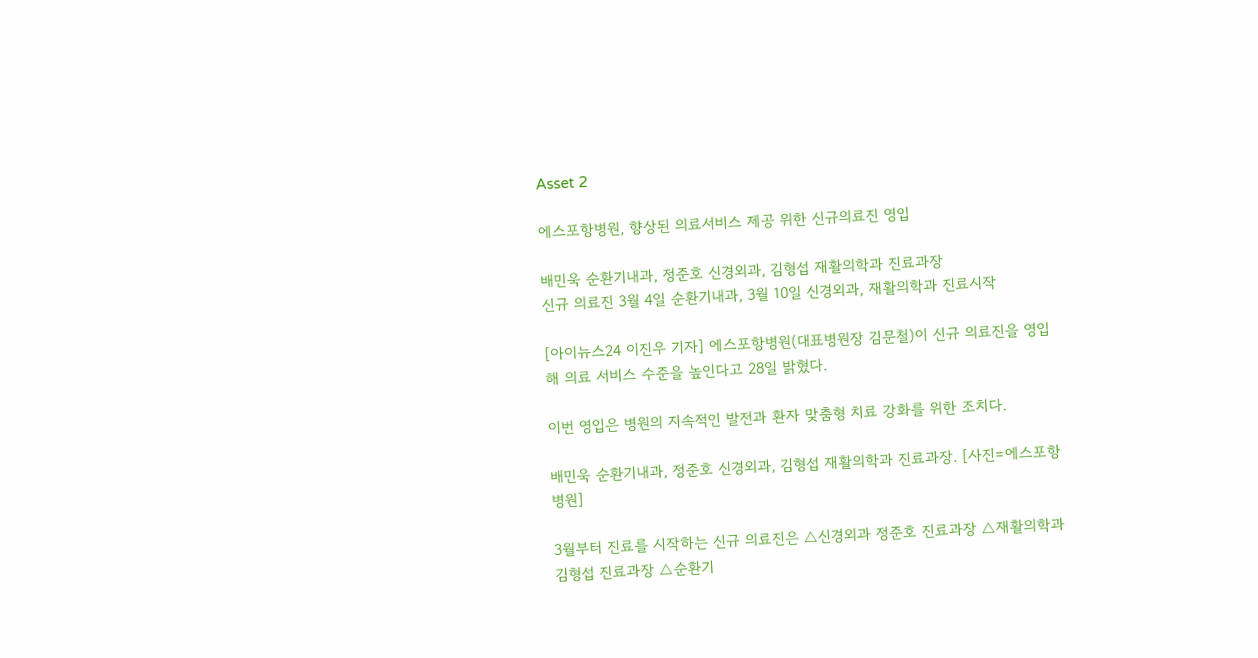Asset 2

에스포항병원, 향상된 의료서비스 제공 위한 신규의료진 영입

배민욱 순환기내과, 정준호 신경외과, 김형섭 재활의학과 진료과장
신규 의료진 3월 4일 순환기내과, 3월 10일 신경외과, 재활의학과 진료시작

[아이뉴스24 이진우 기자] 에스포항병원(대표병원장 김문철)이 신규 의료진을 영입해 의료 서비스 수준을 높인다고 28일 밝혔다.

이번 영입은 병원의 지속적인 발전과 환자 맞춤형 치료 강화를 위한 조치다.

배민욱 순환기내과, 정준호 신경외과, 김형섭 재활의학과 진료과장. [사진=에스포항병원]

3월부터 진료를 시작하는 신규 의료진은 △신경외과 정준호 진료과장 △재활의학과 김형섭 진료과장 △순환기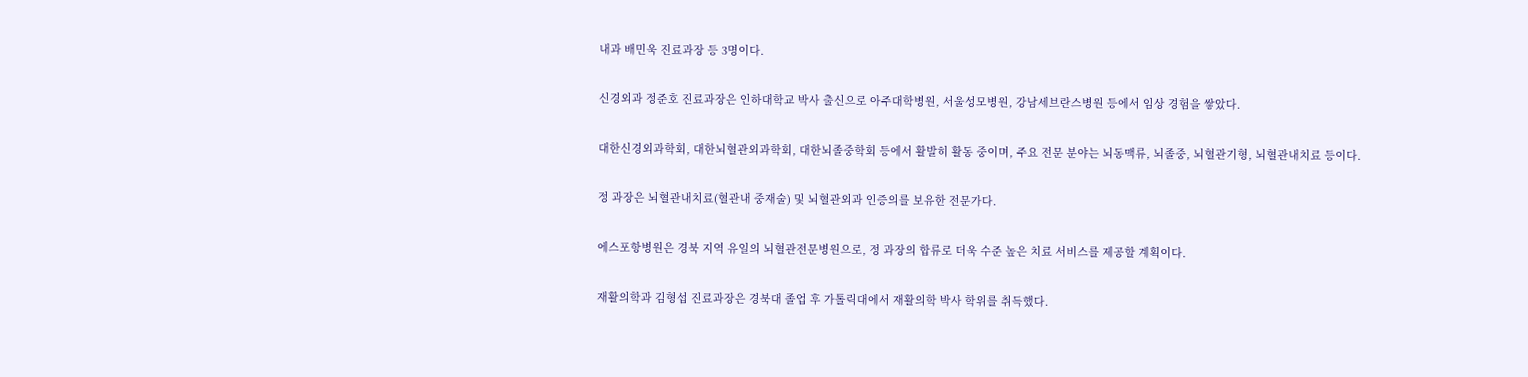내과 배민욱 진료과장 등 3명이다.

신경외과 정준호 진료과장은 인하대학교 박사 출신으로 아주대학병원, 서울성모병원, 강남세브란스병원 등에서 임상 경험을 쌓았다.

대한신경외과학회, 대한뇌혈관외과학회, 대한뇌졸중학회 등에서 활발히 활동 중이며, 주요 전문 분야는 뇌동맥류, 뇌졸중, 뇌혈관기형, 뇌혈관내치료 등이다.

정 과장은 뇌혈관내치료(혈관내 중재술) 및 뇌혈관외과 인증의를 보유한 전문가다.

에스포항병원은 경북 지역 유일의 뇌혈관전문병원으로, 정 과장의 합류로 더욱 수준 높은 치료 서비스를 제공할 계획이다.

재활의학과 김형섭 진료과장은 경북대 졸업 후 가톨릭대에서 재활의학 박사 학위를 취득했다.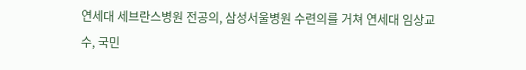연세대 세브란스병원 전공의, 삼성서울병원 수련의를 거쳐 연세대 임상교수, 국민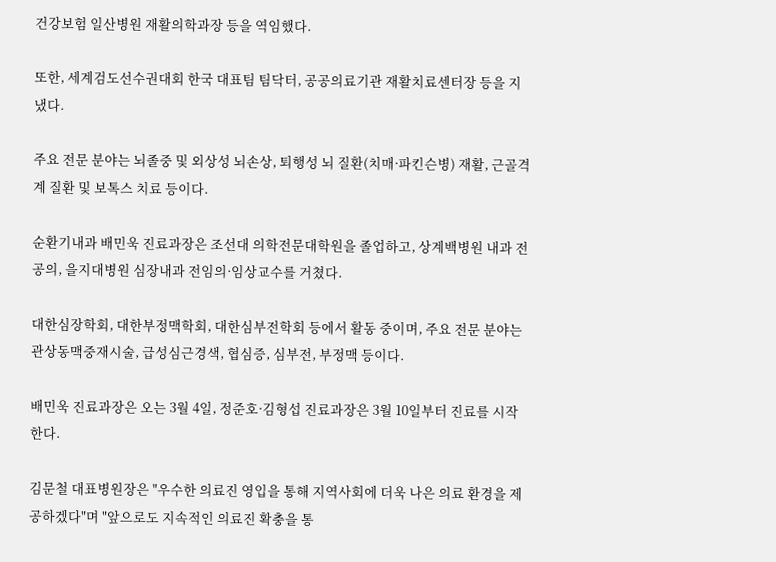건강보험 일산병원 재활의학과장 등을 역임했다.

또한, 세계검도선수권대회 한국 대표팀 팀닥터, 공공의료기관 재활치료센터장 등을 지냈다.

주요 전문 분야는 뇌졸중 및 외상성 뇌손상, 퇴행성 뇌 질환(치매·파킨슨병) 재활, 근골격계 질환 및 보톡스 치료 등이다.

순환기내과 배민욱 진료과장은 조선대 의학전문대학원을 졸업하고, 상계백병원 내과 전공의, 을지대병원 심장내과 전임의·임상교수를 거쳤다.

대한심장학회, 대한부정맥학회, 대한심부전학회 등에서 활동 중이며, 주요 전문 분야는 관상동맥중재시술, 급성심근경색, 협심증, 심부전, 부정맥 등이다.

배민욱 진료과장은 오는 3월 4일, 정준호·김형섭 진료과장은 3월 10일부터 진료를 시작한다.

김문철 대표병원장은 "우수한 의료진 영입을 통해 지역사회에 더욱 나은 의료 환경을 제공하겠다"며 "앞으로도 지속적인 의료진 확충을 통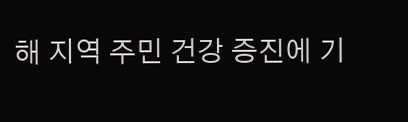해 지역 주민 건강 증진에 기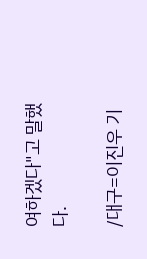여하겠다"고 말했다.

/대구=이진우 기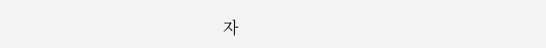자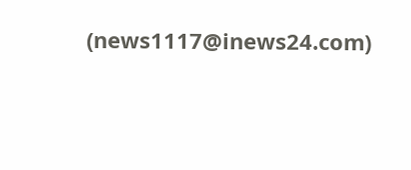(news1117@inews24.com)